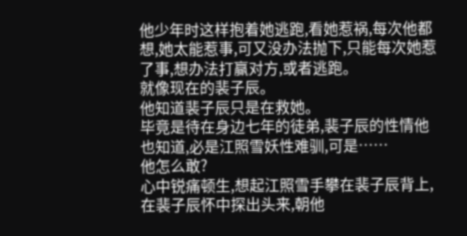他少年时这样抱着她逃跑,看她惹祸,每次他都想,她太能惹事,可又没办法抛下,只能每次她惹了事,想办法打赢对方,或者逃跑。
就像现在的裴子辰。
他知道裴子辰只是在救她。
毕竟是待在身边七年的徒弟,裴子辰的性情他也知道,必是江照雪妖性难驯,可是……
他怎么敢?
心中锐痛顿生,想起江照雪手攀在裴子辰背上,在裴子辰怀中探出头来,朝他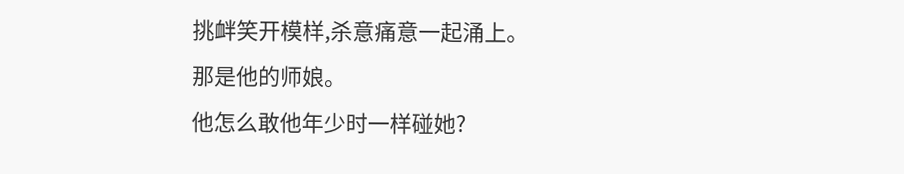挑衅笑开模样,杀意痛意一起涌上。
那是他的师娘。
他怎么敢他年少时一样碰她?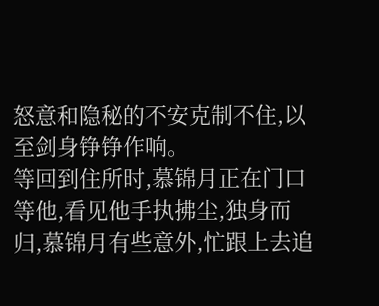怒意和隐秘的不安克制不住,以至剑身铮铮作响。
等回到住所时,慕锦月正在门口等他,看见他手执拂尘,独身而归,慕锦月有些意外,忙跟上去追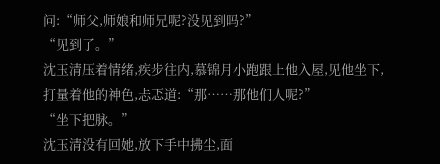问:“师父,师娘和师兄呢?没见到吗?”
“见到了。”
沈玉清压着情绪,疾步往内,慕锦月小跑跟上他入屋,见他坐下,打量着他的神色,忐忑道:“那……那他们人呢?”
“坐下把脉。”
沈玉清没有回她,放下手中拂尘,面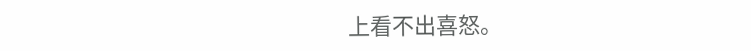上看不出喜怒。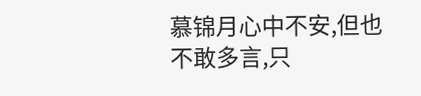慕锦月心中不安,但也不敢多言,只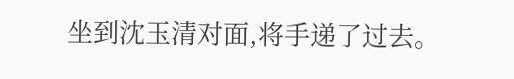坐到沈玉清对面,将手递了过去。